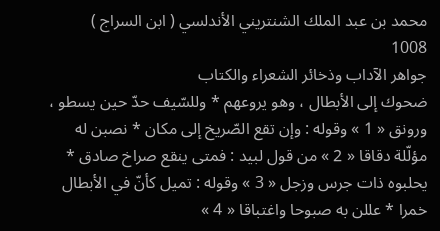محمد بن عبد الملك الشنتريني الأندلسي ( ابن السراج )
1008
جواهر الآداب وذخائر الشعراء والكتاب
ضحوك إلى الأبطال ، وهو يروعهم * وللسّيف حدّ حين يسطو ، ورونق « 1 » وقوله : وإن تقع الصّريخ إلى مكان * نصبن له مؤلّلة دقاقا « 2 » من قول لبيد : فمتى ينقع صراخ صادق * يحلبوه ذات جرس وزجل « 3 » وقوله : تميل كأنّ في الأبطال خمرا * عللن به صبوحا واغتباقا « 4 »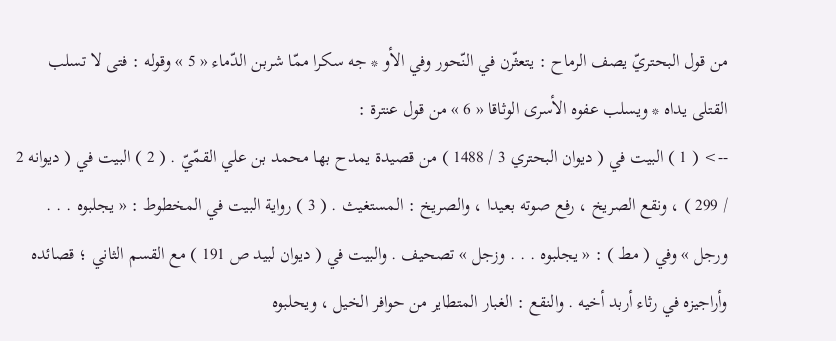من قول البحتريّ يصف الرماح : يتعثّرن في النّحور وفي الأو * جه سكرا ممّا شربن الدّماء « 5 » وقوله : فتى لا تسلب القتلى يداه * ويسلب عفوه الأسرى الوثاقا « 6 » من قول عنترة :
--> ( 1 ) البيت في ( ديوان البحتري 3 / 1488 ) من قصيدة يمدح بها محمد بن علي القمّيّ . ( 2 ) البيت في ( ديوانه 2 / 299 ) ، ونقع الصريخ ، رفع صوته بعيدا ، والصريخ : المستغيث . ( 3 ) رواية البيت في المخطوط : « يجلبوه . . . ورجل » وفي ( مط ) : « يجلبوه . . . وزجل » تصحيف . والبيت في ( ديوان لبيد ص 191 ) مع القسم الثاني ؛ قصائده وأراجيزه في رثاء أربد أخيه . والنقع : الغبار المتطاير من حوافر الخيل ، ويحلبوه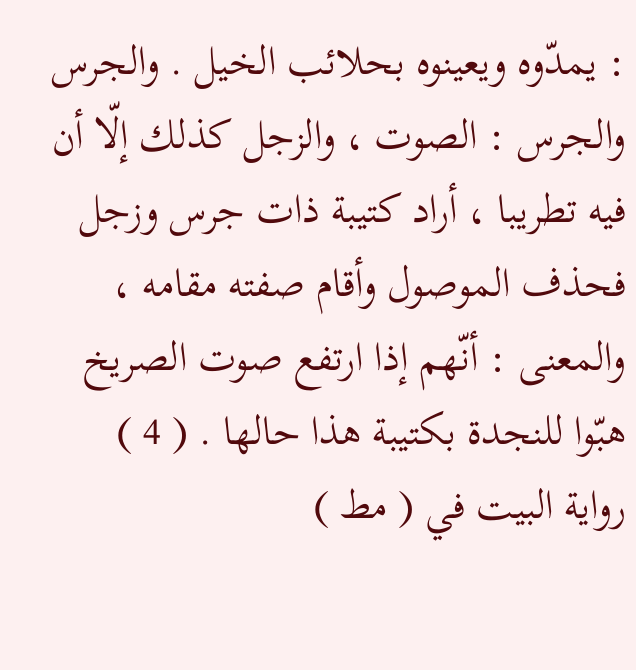: يمدّوه ويعينوه بحلائب الخيل . والجرس والجرس : الصوت ، والزجل كذلك إلّا أن فيه تطريبا ، أراد كتيبة ذات جرس وزجل فحذف الموصول وأقام صفته مقامه ، والمعنى : أنّهم إذا ارتفع صوت الصريخ هبّوا للنجدة بكتيبة هذا حالها . ( 4 ) رواية البيت في ( مط )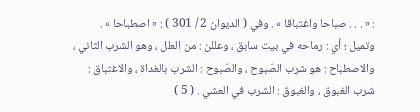: « . . . صباحا واغتباقا » . وفي ( الديوان 2 / 301 ) : « اصطباحا » . وتميل ؛ أي : رماحه في بيت سابق ، وعللن : من العلل ، وهو الشرب الثاني ، والاصطباح : هو شرب الصّبوح ، والصّبوح : الشرب بالغداة ، والاغتباق : شرب الغبوق ، والغبوق : الشرب في العشي . ( 5 )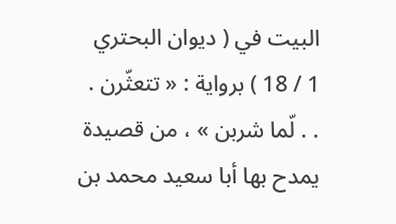البيت في ( ديوان البحتري 1 / 18 ) برواية : « تتعثّرن . . . لّما شربن » ، من قصيدة يمدح بها أبا سعيد محمد بن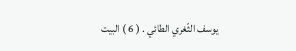يوسف الثّغري الطائي . ( 6 ) البيت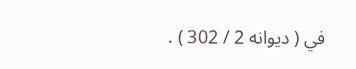في ( ديوانه 2 / 302 ) .